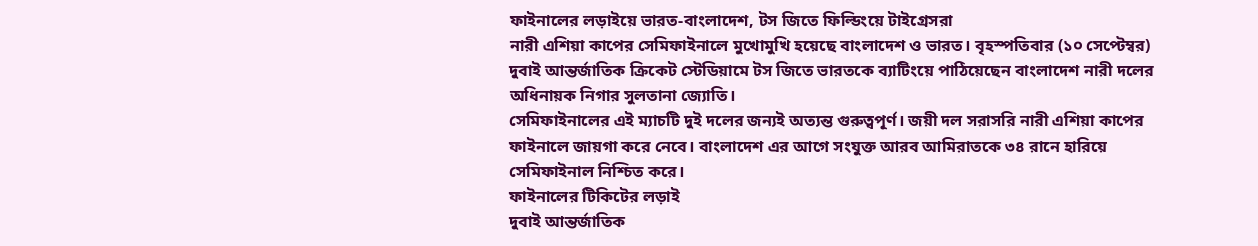ফাইনালের লড়াইয়ে ভারত-বাংলাদেশ, টস জিতে ফিল্ডিংয়ে টাইগ্রেসরা
নারী এশিয়া কাপের সেমিফাইনালে মুখোমুখি হয়েছে বাংলাদেশ ও ভারত। বৃহস্পতিবার (১০ সেপ্টেম্বর) দুবাই আন্তর্জাতিক ক্রিকেট স্টেডিয়ামে টস জিতে ভারতকে ব্যাটিংয়ে পাঠিয়েছেন বাংলাদেশ নারী দলের অধিনায়ক নিগার সুলতানা জ্যোতি।
সেমিফাইনালের এই ম্যাচটি দুই দলের জন্যই অত্যন্ত গুরুত্বপূর্ণ। জয়ী দল সরাসরি নারী এশিয়া কাপের ফাইনালে জায়গা করে নেবে। বাংলাদেশ এর আগে সংযুক্ত আরব আমিরাতকে ৩৪ রানে হারিয়ে সেমিফাইনাল নিশ্চিত করে।
ফাইনালের টিকিটের লড়াই
দুবাই আন্তর্জাতিক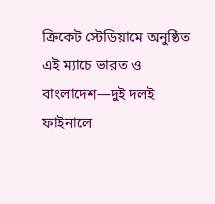ক্রিকেট স্টেডিয়ামে অনুষ্ঠিত এই ম্যাচে ভারত ও বাংলাদেশ—দুই দলই ফাইনালে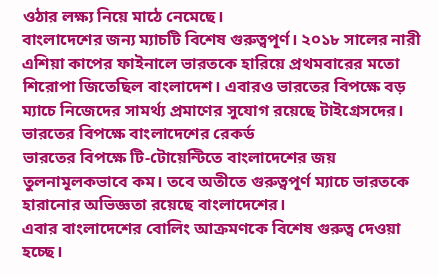ওঠার লক্ষ্য নিয়ে মাঠে নেমেছে।
বাংলাদেশের জন্য ম্যাচটি বিশেষ গুরুত্বপূর্ণ। ২০১৮ সালের নারী এশিয়া কাপের ফাইনালে ভারতকে হারিয়ে প্রথমবারের মতো শিরোপা জিতেছিল বাংলাদেশ। এবারও ভারতের বিপক্ষে বড় ম্যাচে নিজেদের সামর্থ্য প্রমাণের সুযোগ রয়েছে টাইগ্রেসদের।
ভারতের বিপক্ষে বাংলাদেশের রেকর্ড
ভারতের বিপক্ষে টি-টোয়েন্টিতে বাংলাদেশের জয় তুলনামূলকভাবে কম। তবে অতীতে গুরুত্বপূর্ণ ম্যাচে ভারতকে হারানোর অভিজ্ঞতা রয়েছে বাংলাদেশের।
এবার বাংলাদেশের বোলিং আক্রমণকে বিশেষ গুরুত্ব দেওয়া হচ্ছে।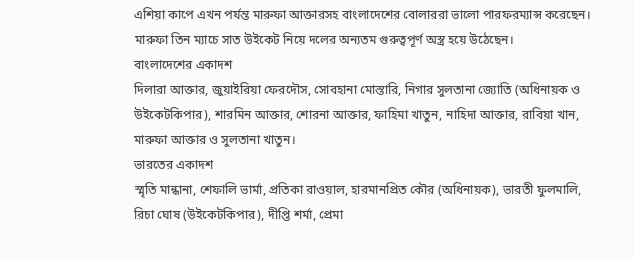এশিয়া কাপে এখন পর্যন্ত মারুফা আক্তারসহ বাংলাদেশের বোলাররা ভালো পারফরম্যান্স করেছেন। মারুফা তিন ম্যাচে সাত উইকেট নিয়ে দলের অন্যতম গুরুত্বপূর্ণ অস্ত্র হয়ে উঠেছেন।
বাংলাদেশের একাদশ
দিলারা আক্তার, জুয়াইরিয়া ফেরদৌস, সোবহানা মোস্তারি, নিগার সুলতানা জ্যোতি (অধিনায়ক ও উইকেটকিপার), শারমিন আক্তার, শোরনা আক্তার, ফাহিমা খাতুন, নাহিদা আক্তার, রাবিয়া খান, মারুফা আক্তার ও সুলতানা খাতুন।
ভারতের একাদশ
স্মৃতি মান্ধানা, শেফালি ভার্মা, প্রতিকা রাওয়াল, হারমানপ্রিত কৌর (অধিনায়ক), ভারতী ফুলমালি, রিচা ঘোষ (উইকেটকিপার), দীপ্তি শর্মা, প্রেমা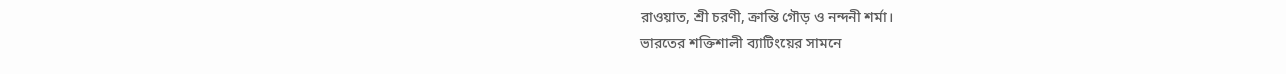রাওয়াত, শ্রী চরণী, ক্রান্তি গৌড় ও নন্দনী শর্মা।
ভারতের শক্তিশালী ব্যাটিংয়ের সামনে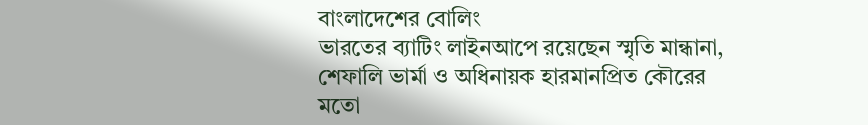বাংলাদেশের বোলিং
ভারতের ব্যাটিং লাইনআপে রয়েছেন স্মৃতি মান্ধানা, শেফালি ভার্মা ও অধিনায়ক হারমানপ্রিত কৌরের মতো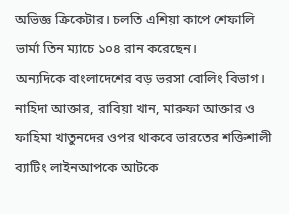অভিজ্ঞ ক্রিকেটার। চলতি এশিয়া কাপে শেফালি ভার্মা তিন ম্যাচে ১০৪ রান করেছেন।
অন্যদিকে বাংলাদেশের বড় ভরসা বোলিং বিভাগ। নাহিদা আক্তার, রাবিয়া খান, মারুফা আক্তার ও ফাহিমা খাতুনদের ওপর থাকবে ভারতের শক্তিশালী ব্যাটিং লাইনআপকে আটকে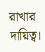রাখার দায়িত্ব।